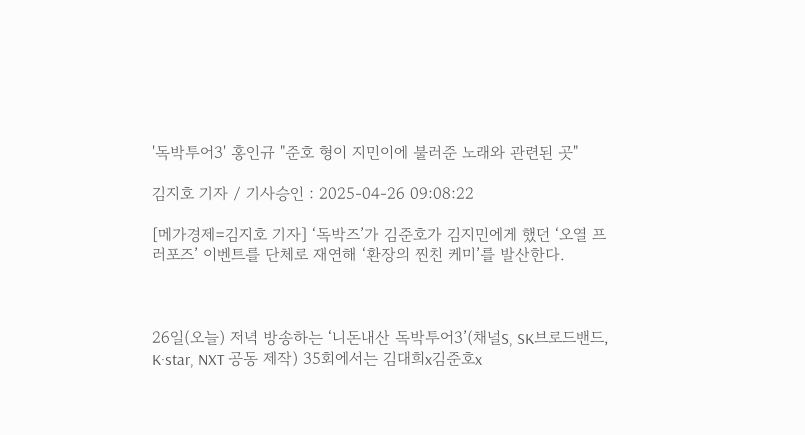'독박투어3' 홍인규 "준호 형이 지민이에 불러준 노래와 관련된 곳"

김지호 기자 / 기사승인 : 2025-04-26 09:08:22

[메가경제=김지호 기자] ‘독박즈’가 김준호가 김지민에게 했던 ‘오열 프러포즈’ 이벤트를 단체로 재연해 ‘환장의 찐친 케미’를 발산한다.



26일(오늘) 저녁 방송하는 ‘니돈내산 독박투어3’(채널S, SK브로드밴드, K·star, NXT 공동 제작) 35회에서는 김대희x김준호x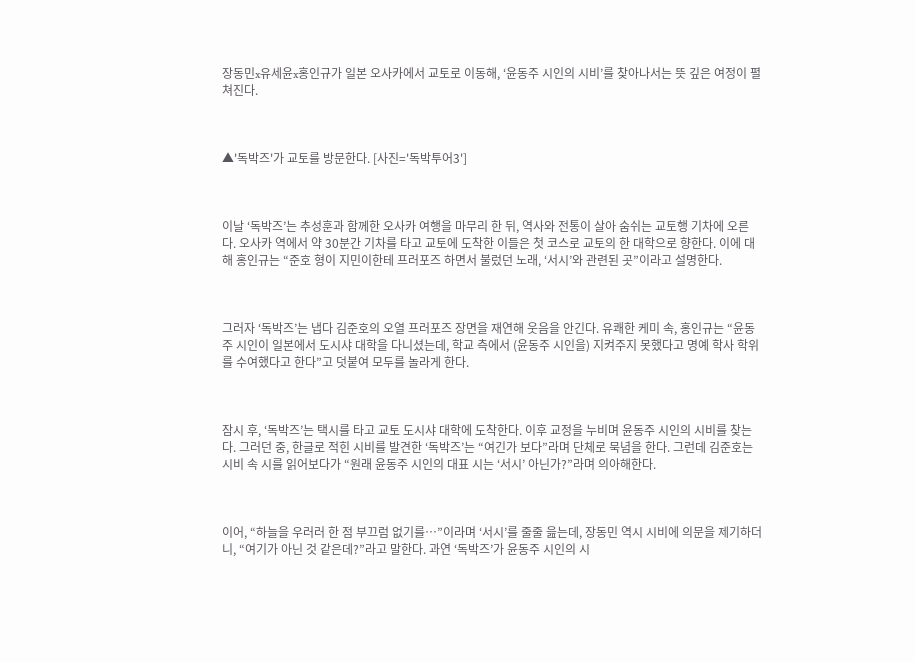장동민x유세윤x홍인규가 일본 오사카에서 교토로 이동해, ‘윤동주 시인의 시비’를 찾아나서는 뜻 깊은 여정이 펼쳐진다.



▲'독박즈'가 교토를 방문한다. [사진='독박투어3']



이날 ‘독박즈’는 추성훈과 함께한 오사카 여행을 마무리 한 뒤, 역사와 전통이 살아 숨쉬는 교토행 기차에 오른다. 오사카 역에서 약 30분간 기차를 타고 교토에 도착한 이들은 첫 코스로 교토의 한 대학으로 향한다. 이에 대해 홍인규는 “준호 형이 지민이한테 프러포즈 하면서 불렀던 노래, ‘서시’와 관련된 곳”이라고 설명한다.



그러자 ‘독박즈’는 냅다 김준호의 오열 프러포즈 장면을 재연해 웃음을 안긴다. 유쾌한 케미 속, 홍인규는 “윤동주 시인이 일본에서 도시샤 대학을 다니셨는데, 학교 측에서 (윤동주 시인을) 지켜주지 못했다고 명예 학사 학위를 수여했다고 한다”고 덧붙여 모두를 놀라게 한다.



잠시 후, ‘독박즈’는 택시를 타고 교토 도시샤 대학에 도착한다. 이후 교정을 누비며 윤동주 시인의 시비를 찾는다. 그러던 중, 한글로 적힌 시비를 발견한 ‘독박즈’는 “여긴가 보다”라며 단체로 묵념을 한다. 그런데 김준호는 시비 속 시를 읽어보다가 “원래 윤동주 시인의 대표 시는 ‘서시’ 아닌가?”라며 의아해한다.



이어, “하늘을 우러러 한 점 부끄럼 없기를…”이라며 ‘서시’를 줄줄 읊는데, 장동민 역시 시비에 의문을 제기하더니, “여기가 아닌 것 같은데?”라고 말한다. 과연 ‘독박즈’가 윤동주 시인의 시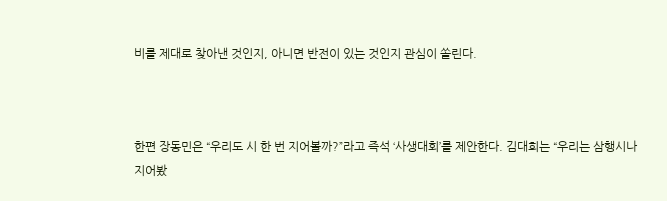비를 제대로 찾아낸 것인지, 아니면 반전이 있는 것인지 관심이 쏠린다.



한편 장동민은 “우리도 시 한 번 지어볼까?”라고 즉석 ‘사생대회’를 제안한다. 김대희는 “우리는 삼행시나 지어봤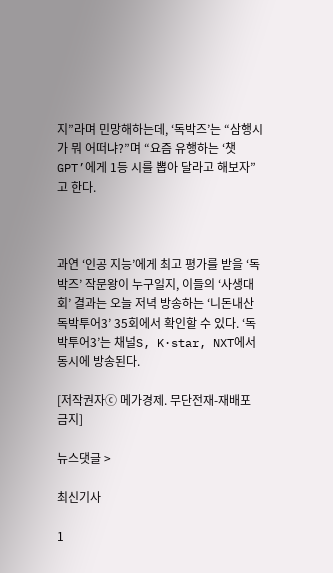지”라며 민망해하는데, ‘독박즈’는 “삼행시가 뭐 어떠냐?”며 “요즘 유행하는 ‘챗GPT’에게 1등 시를 뽑아 달라고 해보자”고 한다.



과연 ‘인공 지능’에게 최고 평가를 받을 ‘독박즈’ 작문왕이 누구일지, 이들의 ‘사생대회’ 결과는 오늘 저녁 방송하는 ‘니돈내산 독박투어3’ 35회에서 확인할 수 있다. ‘독박투어3’는 채널S, K·star, NXT에서 동시에 방송된다.

[저작권자ⓒ 메가경제. 무단전재-재배포 금지]

뉴스댓글 >

최신기사

1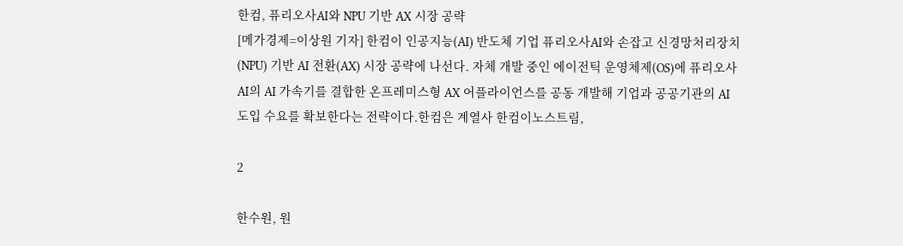한컴, 퓨리오사AI와 NPU 기반 AX 시장 공략
[메가경제=이상원 기자] 한컴이 인공지능(AI) 반도체 기업 퓨리오사AI와 손잡고 신경망처리장치(NPU) 기반 AI 전환(AX) 시장 공략에 나선다. 자체 개발 중인 에이전틱 운영체제(OS)에 퓨리오사AI의 AI 가속기를 결합한 온프레미스형 AX 어플라이언스를 공동 개발해 기업과 공공기관의 AI 도입 수요를 확보한다는 전략이다.한컴은 계열사 한컴이노스트림,

2

한수원, 원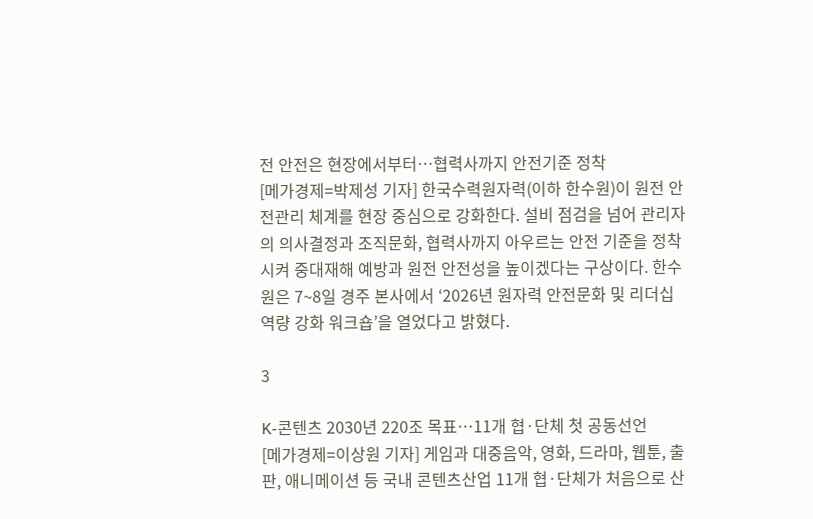전 안전은 현장에서부터…협력사까지 안전기준 정착
[메가경제=박제성 기자] 한국수력원자력(이하 한수원)이 원전 안전관리 체계를 현장 중심으로 강화한다. 설비 점검을 넘어 관리자의 의사결정과 조직문화, 협력사까지 아우르는 안전 기준을 정착시켜 중대재해 예방과 원전 안전성을 높이겠다는 구상이다. 한수원은 7~8일 경주 본사에서 ‘2026년 원자력 안전문화 및 리더십 역량 강화 워크숍’을 열었다고 밝혔다.

3

K-콘텐츠 2030년 220조 목표…11개 협·단체 첫 공동선언
[메가경제=이상원 기자] 게임과 대중음악, 영화, 드라마, 웹툰, 출판, 애니메이션 등 국내 콘텐츠산업 11개 협·단체가 처음으로 산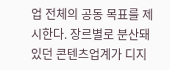업 전체의 공동 목표를 제시한다. 장르별로 분산돼 있던 콘텐츠업계가 디지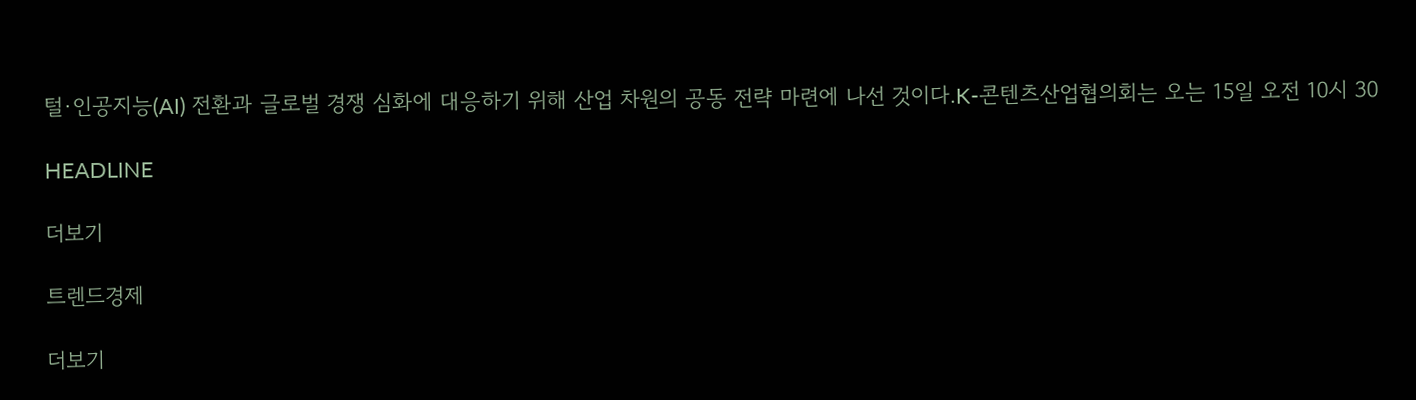털·인공지능(AI) 전환과 글로벌 경쟁 심화에 대응하기 위해 산업 차원의 공동 전략 마련에 나선 것이다.K-콘텐츠산업협의회는 오는 15일 오전 10시 30

HEADLINE

더보기

트렌드경제

더보기